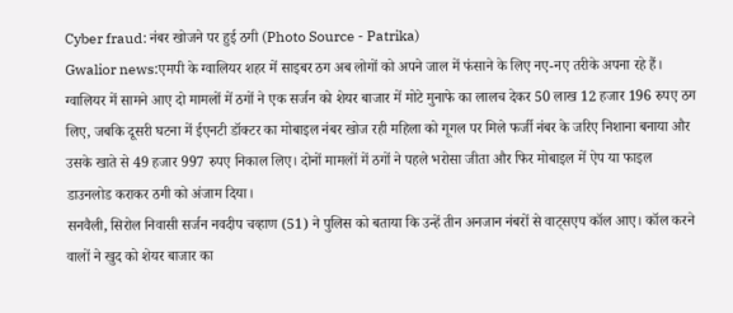Cyber fraud: नंबर खोजने पर हुई ठगी (Photo Source - Patrika)
Gwalior news:एमपी के ग्वालियर शहर में साइबर ठग अब लोगों को अपने जाल में फंसाने के लिए नए-नए तरीके अपना रहे हैं। ग्वालियर में सामने आए दो मामलों में ठगों ने एक सर्जन को शेयर बाजार में मोटे मुनाफे का लालच देकर 50 लाख 12 हजार 196 रुपए ठग लिए, जबकि दूसरी घटना में ईएनटी डॉक्टर का मोबाइल नंबर खोज रही महिला को गूगल पर मिले फर्जी नंबर के जरिए निशाना बनाया और उसके खाते से 49 हजार 997 रुपए निकाल लिए। दोनों मामलों में ठगों ने पहले भरोसा जीता और फिर मोबाइल में ऐप या फाइल डाउनलोड कराकर ठगी को अंजाम दिया।
सनवैली, सिरोल निवासी सर्जन नवदीप चव्हाण (51) ने पुलिस को बताया कि उन्हें तीन अनजान नंबरों से वाट्सएप कॉल आए। कॉल करने वालों ने खुद को शेयर बाजार का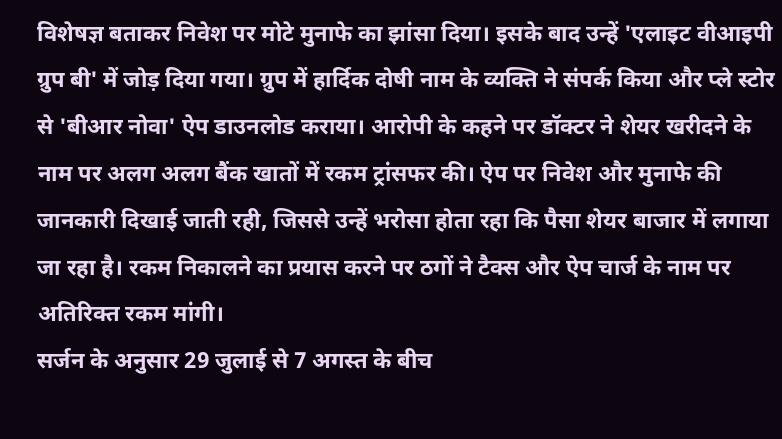विशेषज्ञ बताकर निवेश पर मोटे मुनाफे का झांसा दिया। इसके बाद उन्हें 'एलाइट वीआइपी ग्रुप बी' में जोड़ दिया गया। ग्रुप में हार्दिक दोषी नाम के व्यक्ति ने संपर्क किया और प्ले स्टोर से 'बीआर नोवा' ऐप डाउनलोड कराया। आरोपी के कहने पर डॉक्टर ने शेयर खरीदने के नाम पर अलग अलग बैंक खातों में रकम ट्रांसफर की। ऐप पर निवेश और मुनाफे की जानकारी दिखाई जाती रही, जिससे उन्हें भरोसा होता रहा कि पैसा शेयर बाजार में लगाया जा रहा है। रकम निकालने का प्रयास करने पर ठगों ने टैक्स और ऐप चार्ज के नाम पर अतिरिक्त रकम मांगी।
सर्जन के अनुसार 29 जुलाई से 7 अगस्त के बीच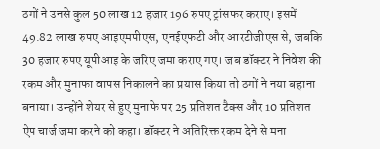ठगों ने उनसे कुल 50 लाख 12 हजार 196 रुपए ट्रांसफर कराए। इसमें 49.82 लाख रुपए आइएमपीएस, एनईएफटी और आरटीजीएस से, जबकि 30 हजार रुपए यूपीआइ के जरिए जमा कराए गए। जब डॉक्टर ने निवेश की रकम और मुनाफा वापस निकालने का प्रयास किया तो ठगों ने नया बहाना बनाया। उन्होंने शेयर से हुए मुनाफे पर 25 प्रतिशत टैक्स और 10 प्रतिशत ऐप चार्ज जमा करने को कहा। डॉक्टर ने अतिरिक्त रकम देने से मना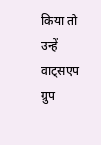किया तो उन्हें वाट्सएप ग्रुप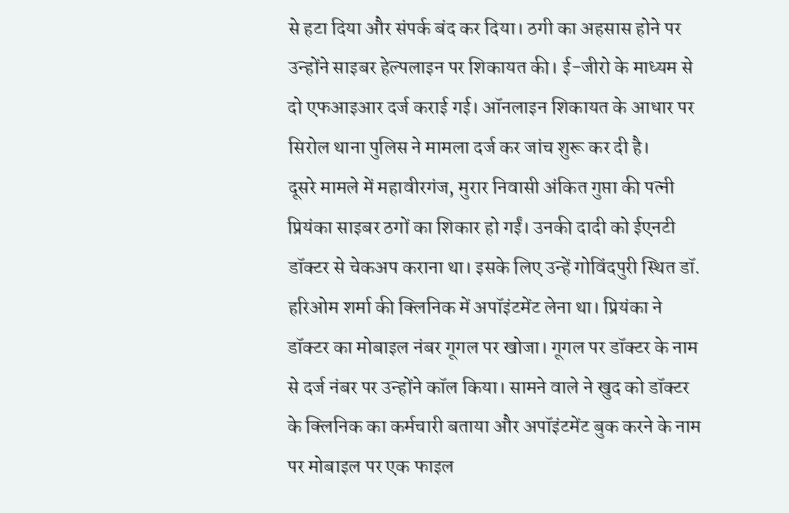से हटा दिया और संपर्क बंद कर दिया। ठगी का अहसास होने पर उन्होंने साइबर हेल्पलाइन पर शिकायत की। ई-जीरो के माध्यम से दो एफआइआर दर्ज कराई गई। ऑनलाइन शिकायत के आधार पर सिरोल थाना पुलिस ने मामला दर्ज कर जांच शुरू कर दी है।
दूसरे मामले में महावीरगंज, मुरार निवासी अंकित गुप्ता की पत्नी प्रियंका साइबर ठगों का शिकार हो गईं। उनकी दादी को ईएनटी डॉक्टर से चेकअप कराना था। इसके लिए उन्हें गोविंदपुरी स्थित डॉ. हरिओम शर्मा की क्लिनिक में अपॉइंटमेंट लेना था। प्रियंका ने डॉक्टर का मोबाइल नंबर गूगल पर खोजा। गूगल पर डॉक्टर के नाम से दर्ज नंबर पर उन्होंने कॉल किया। सामने वाले ने खुद को डॉक्टर के क्लिनिक का कर्मचारी बताया और अपॉइंटमेंट बुक करने के नाम पर मोबाइल पर एक फाइल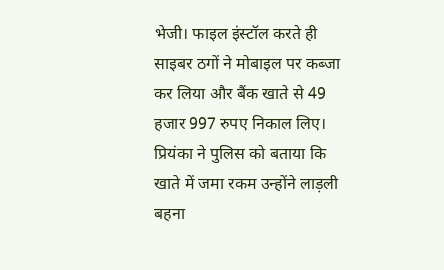भेजी। फाइल इंस्टॉल करते ही साइबर ठगों ने मोबाइल पर कब्जा कर लिया और बैंक खाते से 49 हजार 997 रुपए निकाल लिए।
प्रियंका ने पुलिस को बताया कि खाते में जमा रकम उन्होंने लाड़ली बहना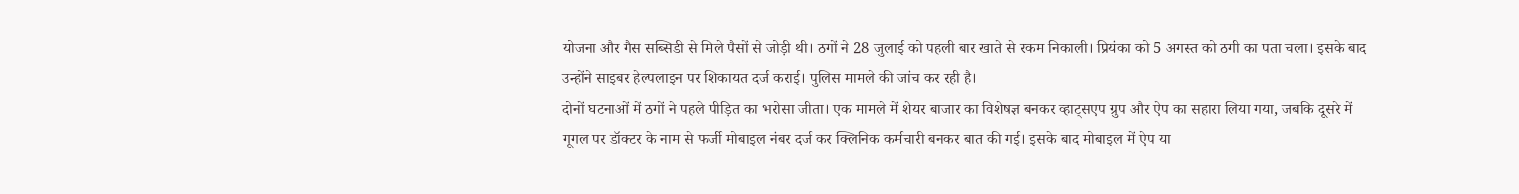योजना और गैस सब्सिडी से मिले पैसों से जोड़ी थी। ठगों ने 28 जुलाई को पहली बार खाते से रकम निकाली। प्रियंका को 5 अगस्त को ठगी का पता चला। इसके बाद उन्होंने साइबर हेल्पलाइन पर शिकायत दर्ज कराई। पुलिस मामले की जांच कर रही है।
दोनों घटनाओं में ठगों ने पहले पीड़ित का भरोसा जीता। एक मामले में शेयर बाजार का विशेषज्ञ बनकर व्हाट्सएप ग्रुप और ऐप का सहारा लिया गया, जबकि दूसरे में गूगल पर डॉक्टर के नाम से फर्जी मोबाइल नंबर दर्ज कर क्लिनिक कर्मचारी बनकर बात की गई। इसके बाद मोबाइल में ऐप या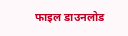फाइल डाउनलोड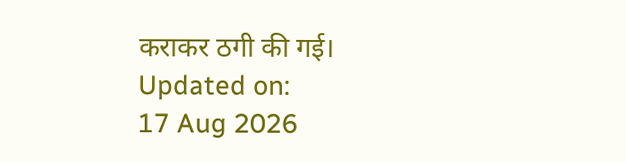कराकर ठगी की गई।
Updated on:
17 Aug 2026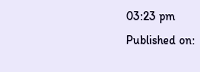03:23 pm
Published on: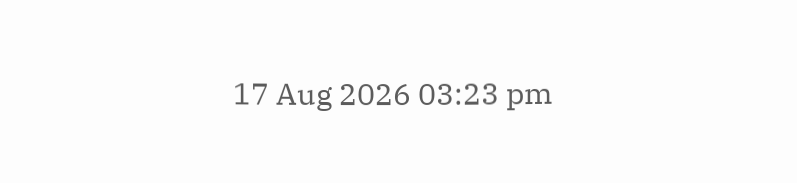17 Aug 2026 03:23 pm